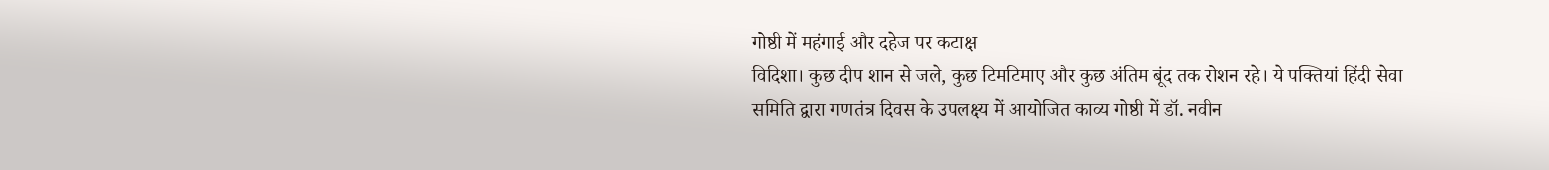गोष्ठी में महंगाई और दहेज पर कटाक्ष
विदिशा। कुछ दीप शान से जले, कुछ टिमटिमाए और कुछ अंतिम बूंद तक रोशन रहे। ये पक्तियां हिंदी सेवा समिति द्वारा गणतंत्र दिवस के उपलक्ष्य में आयोजित काव्य गोष्ठी में डॉ. नवीन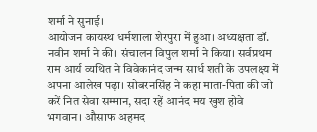शर्मा ने सुनाई।
आयोजन कायस्थ धर्मशाला शेरपुरा में हुआ। अध्यक्षता डॉ. नवीन शर्मा ने की। संचालन विपुल शर्मा ने किया। सर्वप्रथम राम आर्य व्यथित ने विवेकानंद जन्म सार्ध शती के उपलक्ष्य में अपना आलेख पढ़ा। सोबरनसिंह ने कहा माता-पिता की जो करें नित सेवा सम्मान, सदा रहें आनंद मय खुश होवे भगवान। औसाफ अहमद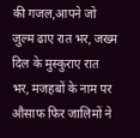की गजल,आपने जो जुल्म ढाए रात भर, जख्म दिल के मुस्कुराए रात भर, मजहबों के नाम पर औसाफ फिर जालिमों ने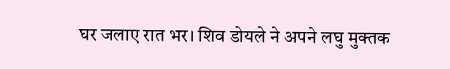घर जलाए रात भर। शिव डोयले ने अपने लघु मुक्तक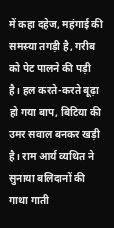में कहा दहेज, महंगाई की समस्या तगड़ी है, गरीब को पेट पालने की पड़ी है। हल करते-करते बूढ़ा हो गया बाप, बिटिया की उमर सवाल बनकर खड़ी है। राम आर्य व्यथित ने सुनाया बलिदानों की गाथा गाती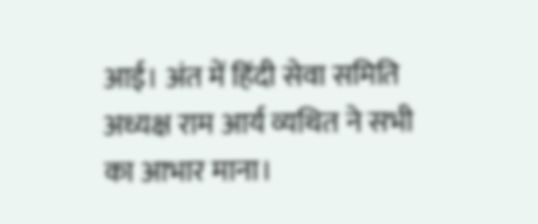आई। अंत में हिंदी सेवा समिति अध्यक्ष राम आर्य व्यथित ने सभी का आभार माना।